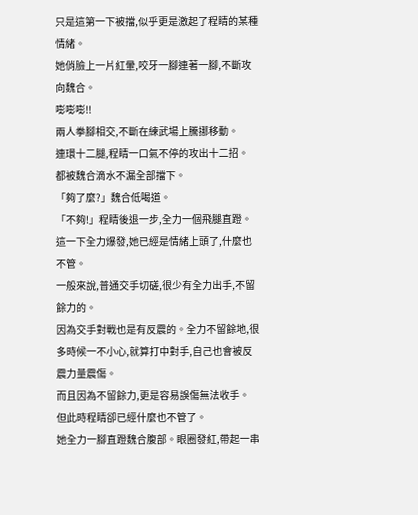只是這第一下被擋,似乎更是激起了程睛的某種情緒。
她俏臉上一片紅暈,咬牙一腳連著一腳,不斷攻向魏合。
嘭嘭嘭!!
兩人拳腳相交,不斷在練武場上騰挪移動。
連環十二腿,程睛一口氣不停的攻出十二招。
都被魏合滴水不漏全部擋下。
「夠了麼?」魏合低喝道。
「不夠!」程睛後退一步,全力一個飛腿直蹬。
這一下全力爆發,她已經是情緒上頭了,什麼也不管。
一般來說,普通交手切磋,很少有全力出手,不留餘力的。
因為交手對戰也是有反震的。全力不留餘地,很多時候一不小心,就算打中對手,自己也會被反震力量震傷。
而且因為不留餘力,更是容易誤傷無法收手。
但此時程睛卻已經什麼也不管了。
她全力一腳直蹬魏合腹部。眼圈發紅,帶起一串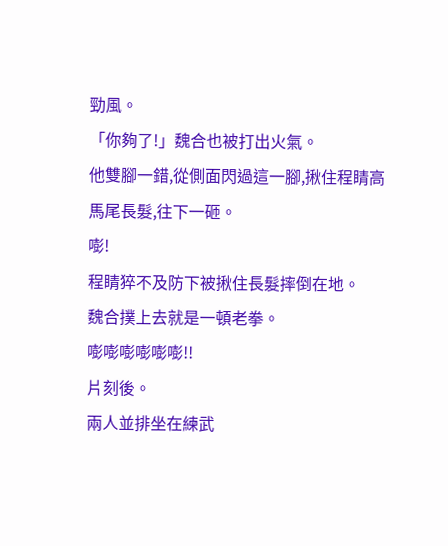勁風。
「你夠了!」魏合也被打出火氣。
他雙腳一錯,從側面閃過這一腳,揪住程睛高馬尾長髮,往下一砸。
嘭!
程睛猝不及防下被揪住長髮摔倒在地。
魏合撲上去就是一頓老拳。
嘭嘭嘭嘭嘭嘭!!
片刻後。
兩人並排坐在練武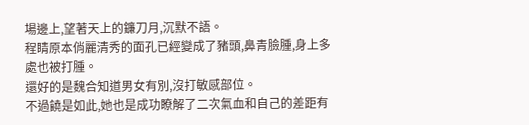場邊上,望著天上的鐮刀月,沉默不語。
程睛原本俏麗清秀的面孔已經變成了豬頭,鼻青臉腫,身上多處也被打腫。
還好的是魏合知道男女有別,沒打敏感部位。
不過饒是如此,她也是成功瞭解了二次氣血和自己的差距有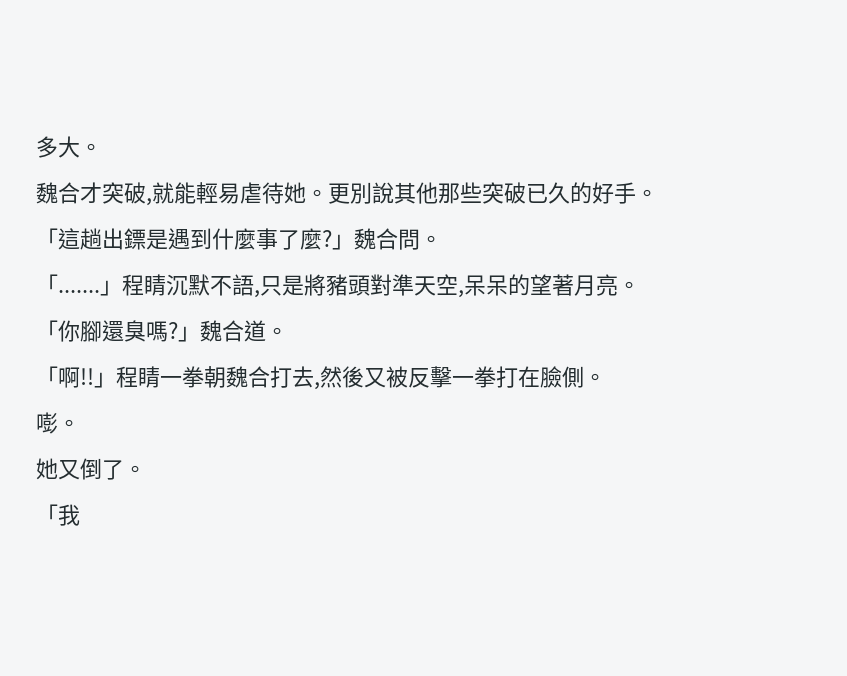多大。
魏合才突破,就能輕易虐待她。更別說其他那些突破已久的好手。
「這趟出鏢是遇到什麼事了麼?」魏合問。
「.......」程睛沉默不語,只是將豬頭對準天空,呆呆的望著月亮。
「你腳還臭嗎?」魏合道。
「啊!!」程睛一拳朝魏合打去,然後又被反擊一拳打在臉側。
嘭。
她又倒了。
「我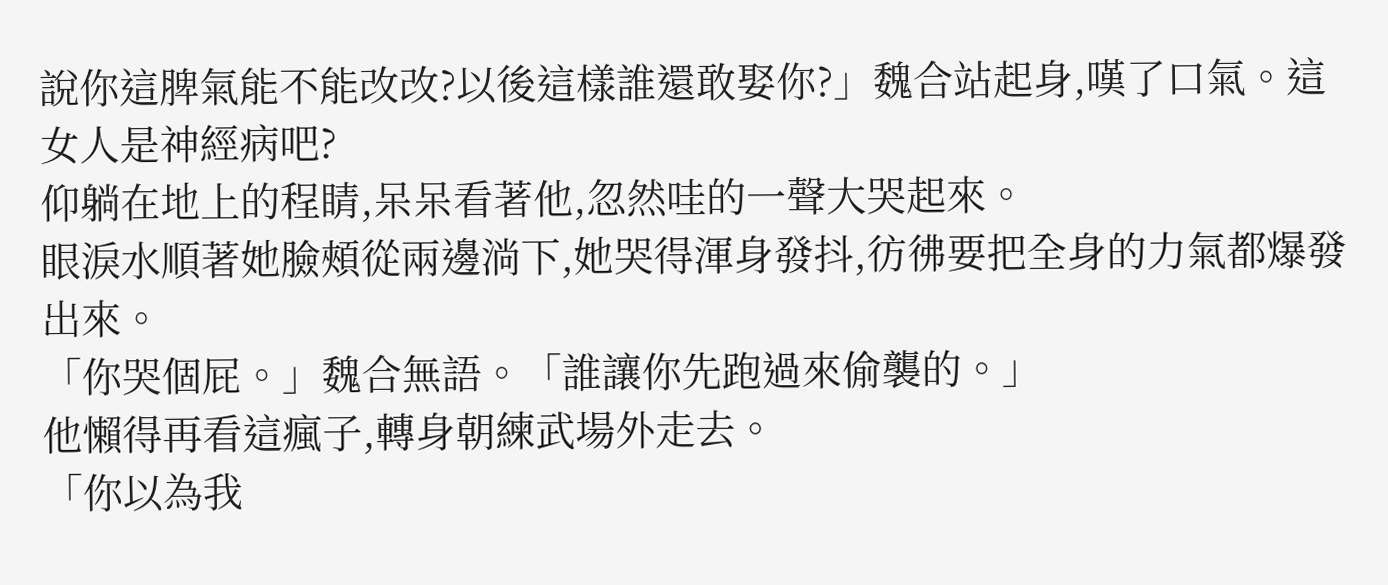說你這脾氣能不能改改?以後這樣誰還敢娶你?」魏合站起身,嘆了口氣。這女人是神經病吧?
仰躺在地上的程睛,呆呆看著他,忽然哇的一聲大哭起來。
眼淚水順著她臉頰從兩邊淌下,她哭得渾身發抖,彷彿要把全身的力氣都爆發出來。
「你哭個屁。」魏合無語。「誰讓你先跑過來偷襲的。」
他懶得再看這瘋子,轉身朝練武場外走去。
「你以為我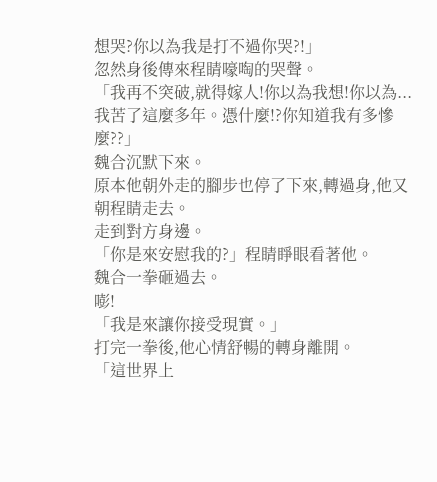想哭?你以為我是打不過你哭?!」
忽然身後傳來程睛嚎啕的哭聲。
「我再不突破,就得嫁人!你以為我想!你以為...我苦了這麼多年。憑什麼!?你知道我有多慘麼??」
魏合沉默下來。
原本他朝外走的腳步也停了下來,轉過身,他又朝程睛走去。
走到對方身邊。
「你是來安慰我的?」程睛睜眼看著他。
魏合一拳砸過去。
嘭!
「我是來讓你接受現實。」
打完一拳後,他心情舒暢的轉身離開。
「這世界上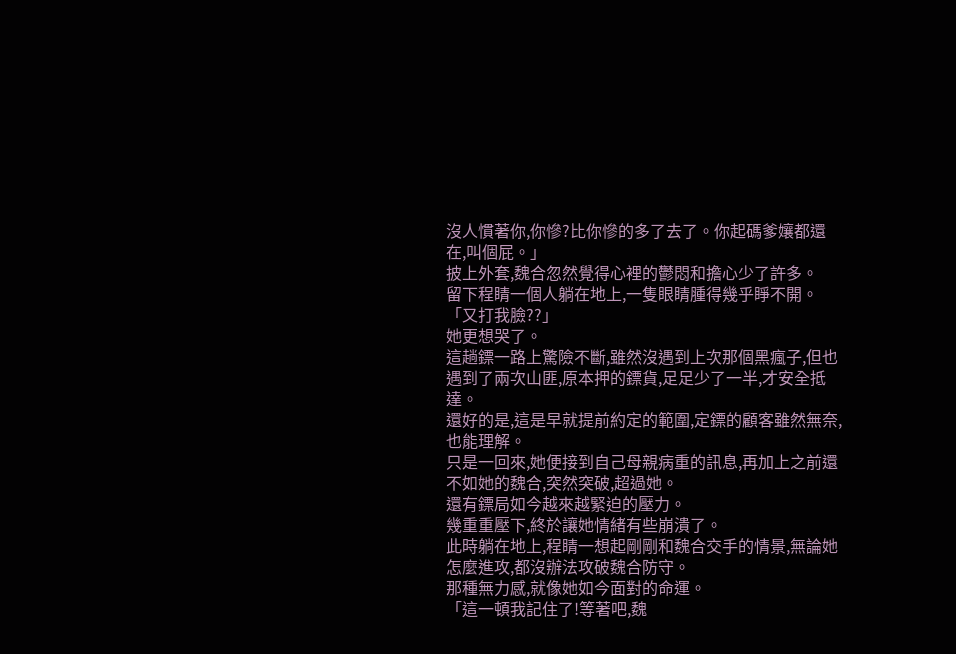沒人慣著你,你慘?比你慘的多了去了。你起碼爹孃都還在,叫個屁。」
披上外套,魏合忽然覺得心裡的鬱悶和擔心少了許多。
留下程睛一個人躺在地上,一隻眼睛腫得幾乎睜不開。
「又打我臉??」
她更想哭了。
這趟鏢一路上驚險不斷,雖然沒遇到上次那個黑瘋子,但也遇到了兩次山匪,原本押的鏢貨,足足少了一半,才安全抵達。
還好的是,這是早就提前約定的範圍,定鏢的顧客雖然無奈,也能理解。
只是一回來,她便接到自己母親病重的訊息,再加上之前還不如她的魏合,突然突破,超過她。
還有鏢局如今越來越緊迫的壓力。
幾重重壓下,終於讓她情緒有些崩潰了。
此時躺在地上,程睛一想起剛剛和魏合交手的情景,無論她怎麼進攻,都沒辦法攻破魏合防守。
那種無力感,就像她如今面對的命運。
「這一頓我記住了!等著吧,魏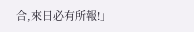合,來日必有所報!」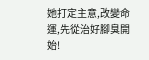她打定主意,改變命運,先從治好腳臭開始!